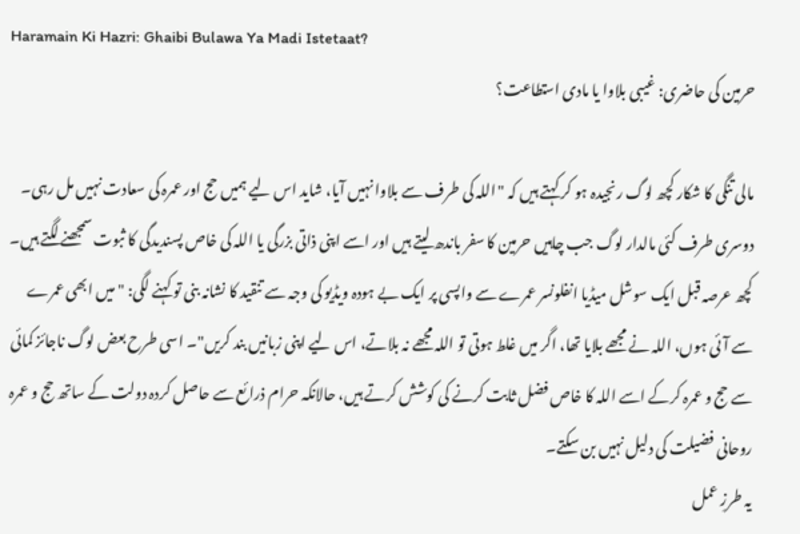Haramain Ki Hazri: Ghaibi Bulawa Ya Madi Istetaat?
حرمین کی حاضری: غیبی بلاوا یا مادی استطاعت؟

مالی تنگی کا شکار کچھ لوگ رنجیدہ ہو کر کہتے ہیں کہ "اللہ کی طرف سے بلاوا نہیں آیا، شاید اس لیے ہمیں حج اور عمرہ کی سعادت نہیں مل رہی۔ دوسری طرف کئی مالدار لوگ جب چاہیں حرمین کا سفر باندھ لیتے ہیں اور اسے اپنی ذاتی بزرگی یا اللہ کی خاص پسندیدگی کا ثبوت سمجھنے لگتے ہیں۔ کچھ عرصہ قبل ایک سوشل میڈیا انفلونسر عمرے سے واپسی پر ایک بے ہودہ ویڈیو کی وجہ سے تنقید کا نشانہ بنی تو کہنے لگی: "میں ابھی عمرے سے آئی ہوں، اللہ نے مجھے بلایا تھا، اگر میں غلط ہوتی تو اللہ مجھے نہ بلاتے، اس لیے اپنی زبانیں بند کریں"۔ اسی طرح بعض لوگ ناجائز کمائی سے حج و عمرہ کرکے اسے اللہ کا خاص فضل ثابت کرنے کی کوشش کرتے ہیں، حالانکہ حرام ذرائع سے حاصل کردہ دولت کے ساتھ حج و عمرہ روحانی فضیلت کی دلیل نہیں بن سکتے۔
یہ طرزِ عمل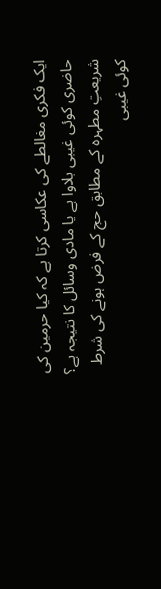ایک فکری مغالطے کی عکاسی کرتا ہے کہ کیا حرمین کی حاضری کوئی غیبی بلاوا ہے یا مادی وسائل کا نتیجہ ہے؟ شریعتِ مطہرہ کے مطابق حج کے فرض ہونے کی شرط کوئی غیبی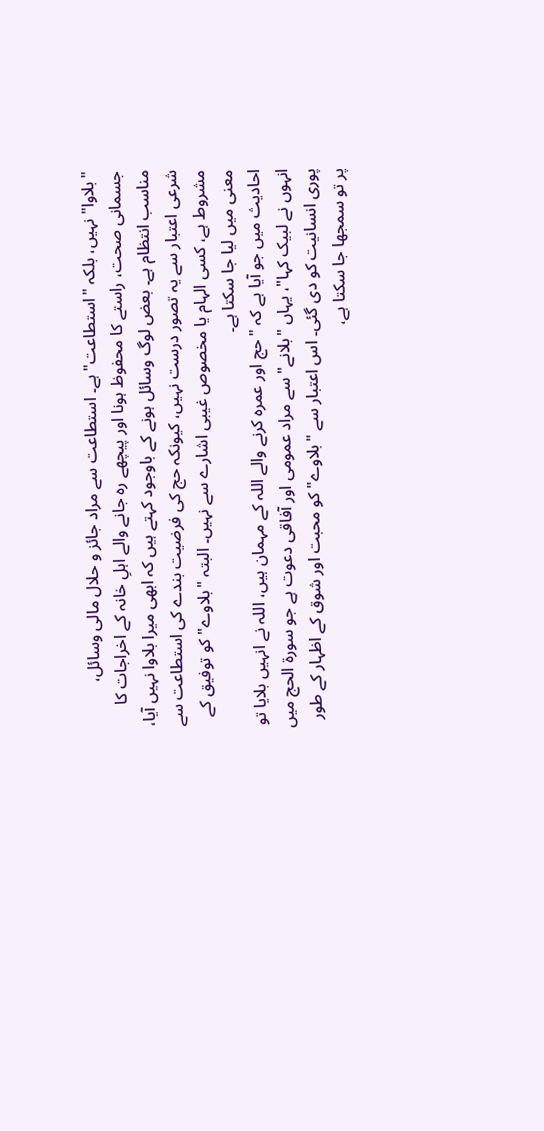"بلاوا" نہیں، بلکہ "استطاعت" ہے۔ استطاعت سے مراد جائز و حلال مالی وسائل، جسمانی صحت، راستے کا محفوظ ہونا اور پیچھے رہ جانے والے اہلِ خانہ کے اخراجات کا مناسب انتظام ہے۔ بعض لوگ وسائل ہونے کے باوجود کہتے ہیں کہ ابھی میرا بلاوا نہیں آیا، شرعی اعتبار سے یہ تصور درست نہیں، کیونکہ حج کی فرضیت بندے کی استطاعت سے مشروط ہے، کسی الہام یا مخصوص غیبی اشارے سے نہیں۔ البتہ "بلاوے" کو توفیق کے معنی میں لیا جا سکتا ہے۔
احادیث میں جو آیا ہے کہ "حج اور عمرہ کرنے والے اللہ کے مہمان ہیں، اللہ نے انہیں بلایا تو انہوں نے لبیک کہا"، یہاں "بلانے" سے مراد عمومی اور آفاقی دعوت ہے جو سورۃ الحج میں پوری انسانیت کو دی گئی۔ اس اعتبار سے "بلاوے" کو محبت اور شوق کے اظہار کے طور پر تو سمجھا جا سکتا ہے،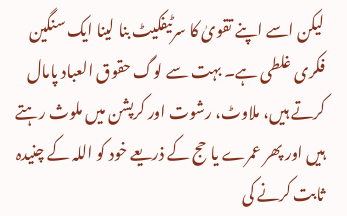لیکن اسے اپنے تقویٰ کا سرٹیفکیٹ بنا لینا ایک سنگین فکری غلطی ہے۔ بہت سے لوگ حقوق العباد پامال کرتے ہیں، ملاوٹ، رشوت اور کرپشن میں ملوث رہتے ہیں اور پھر عمرے یا حج کے ذریعے خود کو اللہ کے چنیدہ ثابت کرنے کی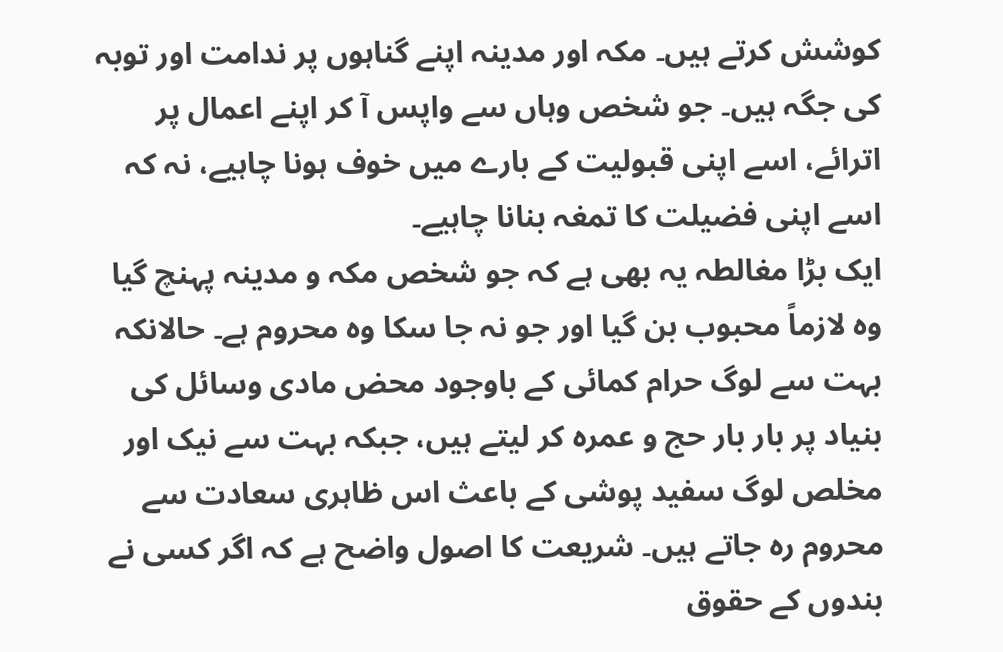کوشش کرتے ہیں۔ مکہ اور مدینہ اپنے گناہوں پر ندامت اور توبہ کی جگہ ہیں۔ جو شخص وہاں سے واپس آ کر اپنے اعمال پر اترائے، اسے اپنی قبولیت کے بارے میں خوف ہونا چاہیے، نہ کہ اسے اپنی فضیلت کا تمغہ بنانا چاہیے۔
ایک بڑا مغالطہ یہ بھی ہے کہ جو شخص مکہ و مدینہ پہنچ گیا وہ لازماً محبوب بن گیا اور جو نہ جا سکا وہ محروم ہے۔ حالانکہ بہت سے لوگ حرام کمائی کے باوجود محض مادی وسائل کی بنیاد پر بار بار حج و عمرہ کر لیتے ہیں، جبکہ بہت سے نیک اور مخلص لوگ سفید پوشی کے باعث اس ظاہری سعادت سے محروم رہ جاتے ہیں۔ شریعت کا اصول واضح ہے کہ اگر کسی نے بندوں کے حقوق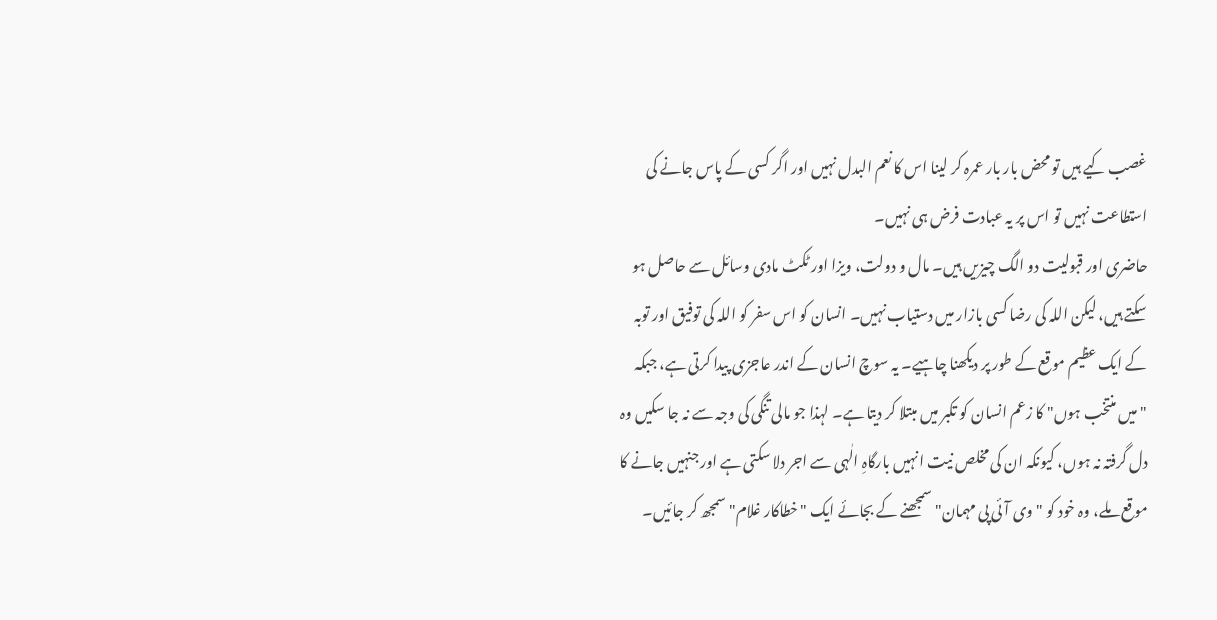غصب کیے ہیں تو محض بار بار عمرہ کر لینا اس کا نعم البدل نہیں اور اگر کسی کے پاس جانے کی استطاعت نہیں تو اس پر یہ عبادت فرض ہی نہیں۔
حاضری اور قبولیت دو الگ چیزیں ہیں۔ مال و دولت، ویزا اور ٹکٹ مادی وسائل سے حاصل ہو سکتے ہیں، لیکن اللہ کی رضا کسی بازار میں دستیاب نہیں۔ انسان کو اس سفر کو اللہ کی توفیق اور توبہ کے ایک عظیم موقع کے طور پر دیکھنا چاہیے۔ یہ سوچ انسان کے اندر عاجزی پیدا کرتی ہے، جبکہ "میں منتخب ہوں" کا زعم انسان کو تکبر میں مبتلا کر دیتا ہے۔ لہذا جو مالی تنگی کی وجہ سے نہ جا سکیں وہ دل گرفتہ نہ ہوں، کیونکہ ان کی مخلص نیت انہیں بارگاہِ الٰہی سے اجر دلا سکتی ہے اور جنہیں جانے کا موقع ملے، وہ خود کو "وی آئی پی مہمان" سمجھنے کے بجائے ایک "خطاکار غلام" سمجھ کر جائیں۔